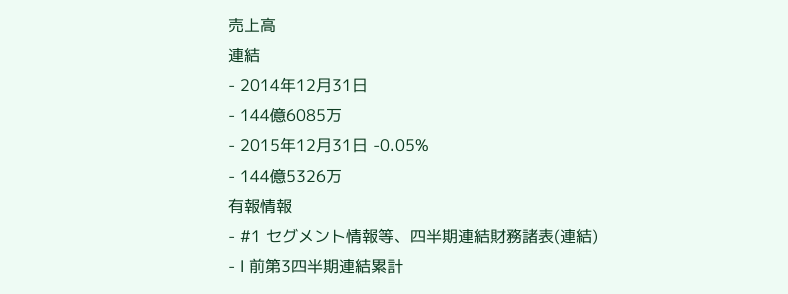売上高
連結
- 2014年12月31日
- 144億6085万
- 2015年12月31日 -0.05%
- 144億5326万
有報情報
- #1 セグメント情報等、四半期連結財務諸表(連結)
- Ⅰ 前第3四半期連結累計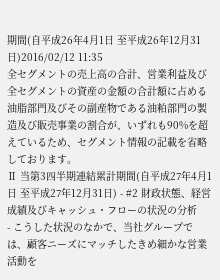期間(自平成26年4月1日 至平成26年12月31日)2016/02/12 11:35
全セグメントの売上高の合計、営業利益及び全セグメントの資産の金額の合計額に占める油脂部門及びその副産物である油粕部門の製造及び販売事業の割合が、いずれも90%を超えているため、セグメント情報の記載を省略しております。
Ⅱ 当第3四半期連結累計期間(自平成27年4月1日 至平成27年12月31日) - #2 財政状態、経営成績及びキャッシュ・フローの状況の分析
- こうした状況のなかで、当社グループでは、顧客ニーズにマッチしたきめ細かな営業活動を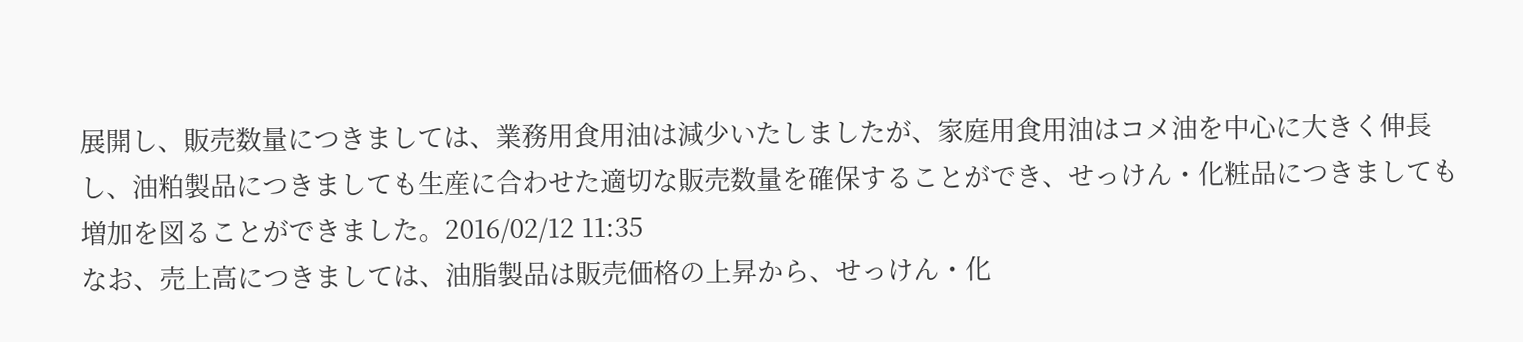展開し、販売数量につきましては、業務用食用油は減少いたしましたが、家庭用食用油はコメ油を中心に大きく伸長し、油粕製品につきましても生産に合わせた適切な販売数量を確保することができ、せっけん・化粧品につきましても増加を図ることができました。2016/02/12 11:35
なお、売上高につきましては、油脂製品は販売価格の上昇から、せっけん・化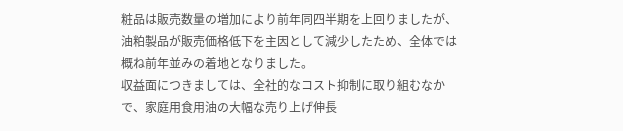粧品は販売数量の増加により前年同四半期を上回りましたが、油粕製品が販売価格低下を主因として減少したため、全体では概ね前年並みの着地となりました。
収益面につきましては、全社的なコスト抑制に取り組むなかで、家庭用食用油の大幅な売り上げ伸長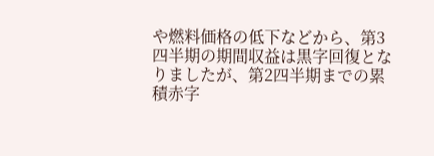や燃料価格の低下などから、第3四半期の期間収益は黒字回復となりましたが、第2四半期までの累積赤字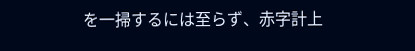を一掃するには至らず、赤字計上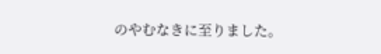のやむなきに至りました。